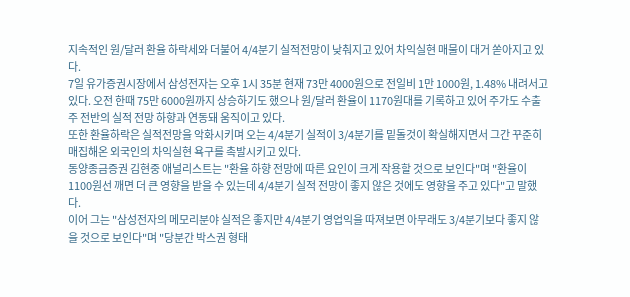지속적인 원/달러 환율 하락세와 더불어 4/4분기 실적전망이 낮춰지고 있어 차익실현 매물이 대거 쏟아지고 있다.
7일 유가증권시장에서 삼성전자는 오후 1시 35분 현재 73만 4000원으로 전일비 1만 1000원, 1.48% 내려서고 있다. 오전 한때 75만 6000원까지 상승하기도 했으나 원/달러 환율이 1170원대를 기록하고 있어 주가도 수출주 전반의 실적 전망 하향과 연동돼 움직이고 있다.
또한 환율하락은 실적전망을 악화시키며 오는 4/4분기 실적이 3/4분기를 밑돌것이 확실해지면서 그간 꾸준히 매집해온 외국인의 차익실현 욕구를 촉발시키고 있다.
동양종금증권 김현중 애널리스트는 "환율 하향 전망에 따른 요인이 크게 작용할 것으로 보인다"며 "환율이 1100원선 깨면 더 큰 영향을 받을 수 있는데 4/4분기 실적 전망이 좋지 않은 것에도 영향을 주고 있다"고 말했다.
이어 그는 "삼성전자의 메모리분야 실적은 좋지만 4/4분기 영업익을 따져보면 아무래도 3/4분기보다 좋지 않을 것으로 보인다"며 "당분간 박스권 형태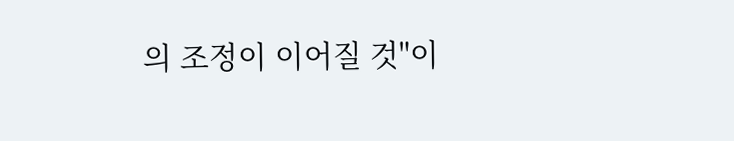의 조정이 이어질 것"이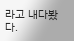라고 내다봤다.